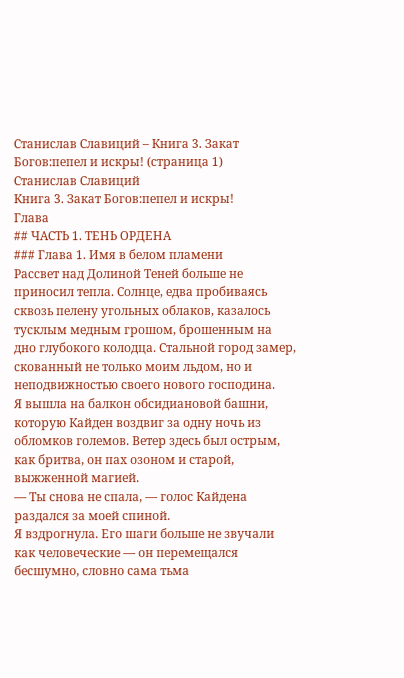Станислав Славиций – Книга 3. Закат Богов:пепел и искры! (страница 1)
Станислав Славиций
Книга 3. Закат Богов:пепел и искры!
Глава
## ЧАСТЬ 1. ТЕНЬ ОРДЕНА
### Глава 1. Имя в белом пламени
Рассвет над Долиной Теней больше не приносил тепла. Солнце, едва пробиваясь сквозь пелену угольных облаков, казалось тусклым медным грошом, брошенным на дно глубокого колодца. Стальной город замер, скованный не только моим льдом, но и неподвижностью своего нового господина.
Я вышла на балкон обсидиановой башни, которую Кайден воздвиг за одну ночь из обломков големов. Ветер здесь был острым, как бритва, он пах озоном и старой, выжженной магией.
— Ты снова не спала, — голос Кайдена раздался за моей спиной.
Я вздрогнула. Его шаги больше не звучали как человеческие — он перемещался бесшумно, словно сама тьма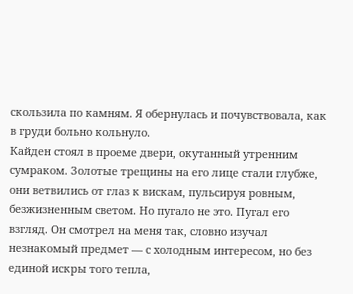скользила по камням. Я обернулась и почувствовала, как в груди больно кольнуло.
Кайден стоял в проеме двери, окутанный утренним сумраком. Золотые трещины на его лице стали глубже, они ветвились от глаз к вискам, пульсируя ровным, безжизненным светом. Но пугало не это. Пугал его взгляд. Он смотрел на меня так, словно изучал незнакомый предмет — с холодным интересом, но без единой искры того тепла,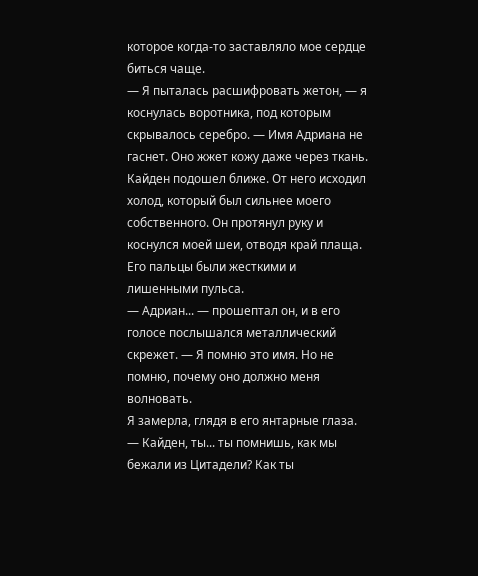которое когда-то заставляло мое сердце биться чаще.
— Я пыталась расшифровать жетон, — я коснулась воротника, под которым скрывалось серебро. — Имя Адриана не гаснет. Оно жжет кожу даже через ткань.
Кайден подошел ближе. От него исходил холод, который был сильнее моего собственного. Он протянул руку и коснулся моей шеи, отводя край плаща. Его пальцы были жесткими и лишенными пульса.
— Адриан... — прошептал он, и в его голосе послышался металлический скрежет. — Я помню это имя. Но не помню, почему оно должно меня волновать.
Я замерла, глядя в его янтарные глаза.
— Кайден, ты... ты помнишь, как мы бежали из Цитадели? Как ты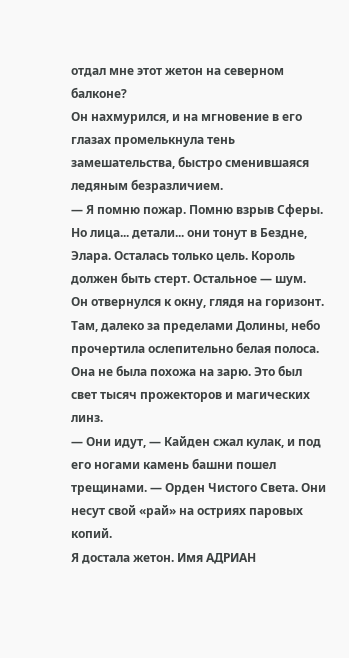отдал мне этот жетон на северном балконе?
Он нахмурился, и на мгновение в его глазах промелькнула тень замешательства, быстро сменившаяся ледяным безразличием.
— Я помню пожар. Помню взрыв Сферы. Но лица... детали... они тонут в Бездне, Элара. Осталась только цель. Король должен быть стерт. Остальное — шум.
Он отвернулся к окну, глядя на горизонт. Там, далеко за пределами Долины, небо прочертила ослепительно белая полоса. Она не была похожа на зарю. Это был свет тысяч прожекторов и магических линз.
— Они идут, — Кайден сжал кулак, и под его ногами камень башни пошел трещинами. — Орден Чистого Света. Они несут свой «рай» на остриях паровых копий.
Я достала жетон. Имя АДРИАН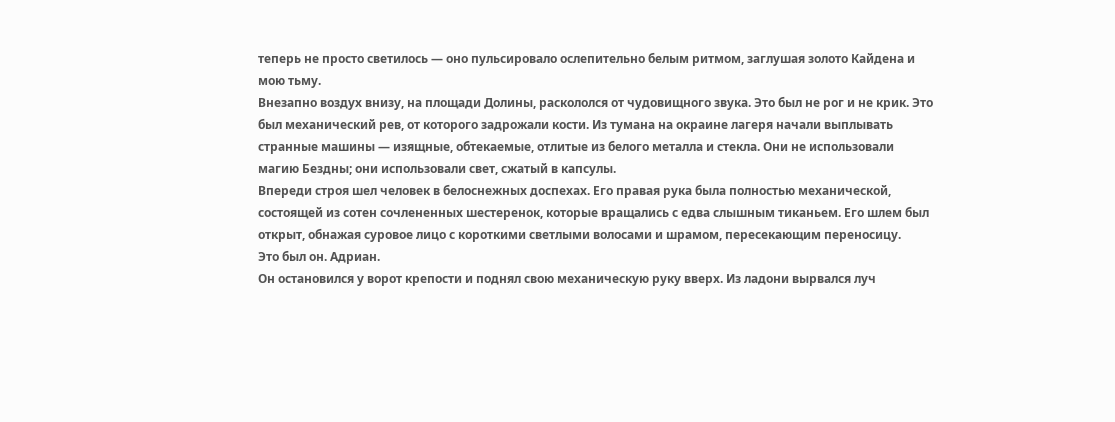теперь не просто светилось — оно пульсировало ослепительно белым ритмом, заглушая золото Кайдена и мою тьму.
Внезапно воздух внизу, на площади Долины, раскололся от чудовищного звука. Это был не рог и не крик. Это был механический рев, от которого задрожали кости. Из тумана на окраине лагеря начали выплывать странные машины — изящные, обтекаемые, отлитые из белого металла и стекла. Они не использовали магию Бездны; они использовали свет, сжатый в капсулы.
Впереди строя шел человек в белоснежных доспехах. Его правая рука была полностью механической, состоящей из сотен сочлененных шестеренок, которые вращались с едва слышным тиканьем. Его шлем был открыт, обнажая суровое лицо с короткими светлыми волосами и шрамом, пересекающим переносицу.
Это был он. Адриан.
Он остановился у ворот крепости и поднял свою механическую руку вверх. Из ладони вырвался луч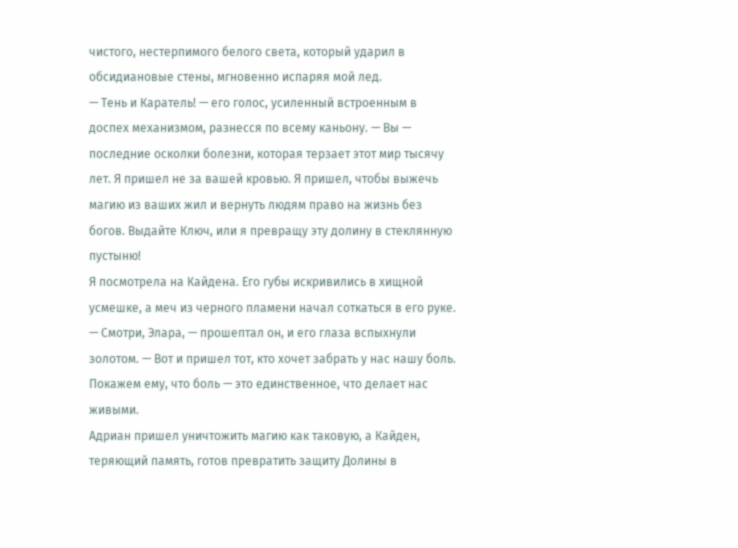чистого, нестерпимого белого света, который ударил в обсидиановые стены, мгновенно испаряя мой лед.
— Тень и Каратель! — его голос, усиленный встроенным в доспех механизмом, разнесся по всему каньону. — Вы — последние осколки болезни, которая терзает этот мир тысячу лет. Я пришел не за вашей кровью. Я пришел, чтобы выжечь магию из ваших жил и вернуть людям право на жизнь без богов. Выдайте Ключ, или я превращу эту долину в стеклянную пустыню!
Я посмотрела на Кайдена. Его губы искривились в хищной усмешке, а меч из черного пламени начал соткаться в его руке.
— Смотри, Элара, — прошептал он, и его глаза вспыхнули золотом. — Вот и пришел тот, кто хочет забрать у нас нашу боль. Покажем ему, что боль — это единственное, что делает нас живыми.
Адриан пришел уничтожить магию как таковую, а Кайден, теряющий память, готов превратить защиту Долины в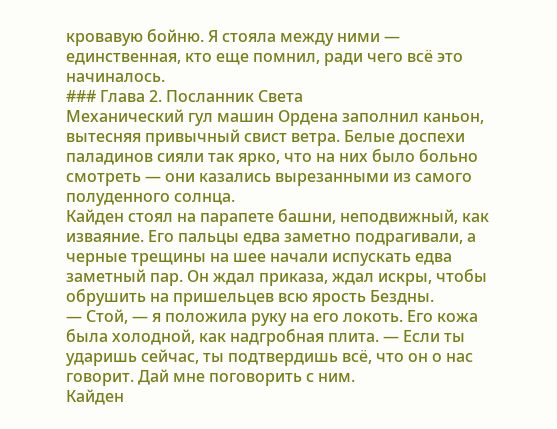кровавую бойню. Я стояла между ними — единственная, кто еще помнил, ради чего всё это начиналось.
### Глава 2. Посланник Света
Механический гул машин Ордена заполнил каньон, вытесняя привычный свист ветра. Белые доспехи паладинов сияли так ярко, что на них было больно смотреть — они казались вырезанными из самого полуденного солнца.
Кайден стоял на парапете башни, неподвижный, как изваяние. Его пальцы едва заметно подрагивали, а черные трещины на шее начали испускать едва заметный пар. Он ждал приказа, ждал искры, чтобы обрушить на пришельцев всю ярость Бездны.
— Стой, — я положила руку на его локоть. Его кожа была холодной, как надгробная плита. — Если ты ударишь сейчас, ты подтвердишь всё, что он о нас говорит. Дай мне поговорить с ним.
Кайден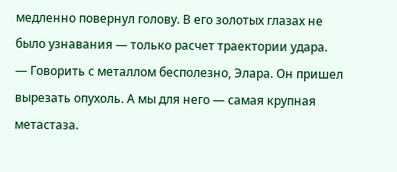медленно повернул голову. В его золотых глазах не было узнавания — только расчет траектории удара.
— Говорить с металлом бесполезно, Элара. Он пришел вырезать опухоль. А мы для него — самая крупная метастаза.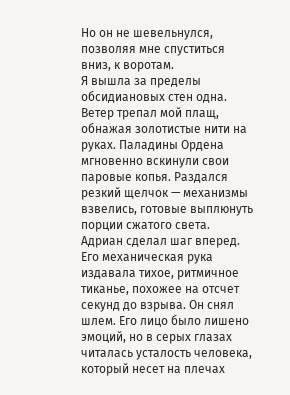Но он не шевельнулся, позволяя мне спуститься вниз, к воротам.
Я вышла за пределы обсидиановых стен одна. Ветер трепал мой плащ, обнажая золотистые нити на руках. Паладины Ордена мгновенно вскинули свои паровые копья. Раздался резкий щелчок — механизмы взвелись, готовые выплюнуть порции сжатого света.
Адриан сделал шаг вперед. Его механическая рука издавала тихое, ритмичное тиканье, похожее на отсчет секунд до взрыва. Он снял шлем. Его лицо было лишено эмоций, но в серых глазах читалась усталость человека, который несет на плечах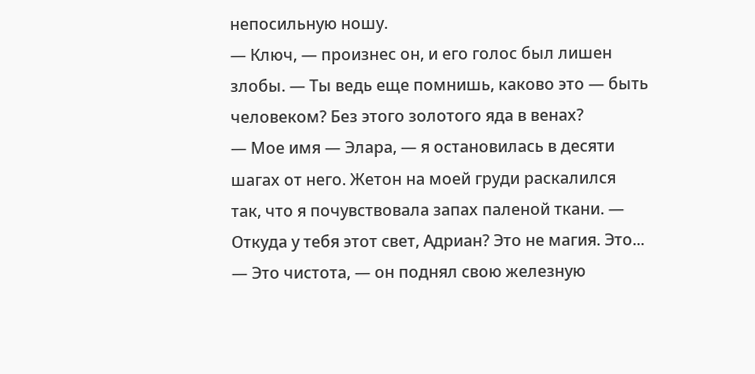непосильную ношу.
— Ключ, — произнес он, и его голос был лишен злобы. — Ты ведь еще помнишь, каково это — быть человеком? Без этого золотого яда в венах?
— Мое имя — Элара, — я остановилась в десяти шагах от него. Жетон на моей груди раскалился так, что я почувствовала запах паленой ткани. — Откуда у тебя этот свет, Адриан? Это не магия. Это...
— Это чистота, — он поднял свою железную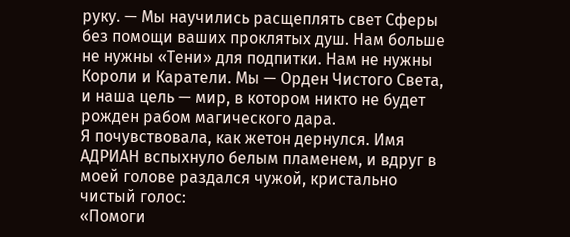руку. — Мы научились расщеплять свет Сферы без помощи ваших проклятых душ. Нам больше не нужны «Тени» для подпитки. Нам не нужны Короли и Каратели. Мы — Орден Чистого Света, и наша цель — мир, в котором никто не будет рожден рабом магического дара.
Я почувствовала, как жетон дернулся. Имя АДРИАН вспыхнуло белым пламенем, и вдруг в моей голове раздался чужой, кристально чистый голос:
«Помоги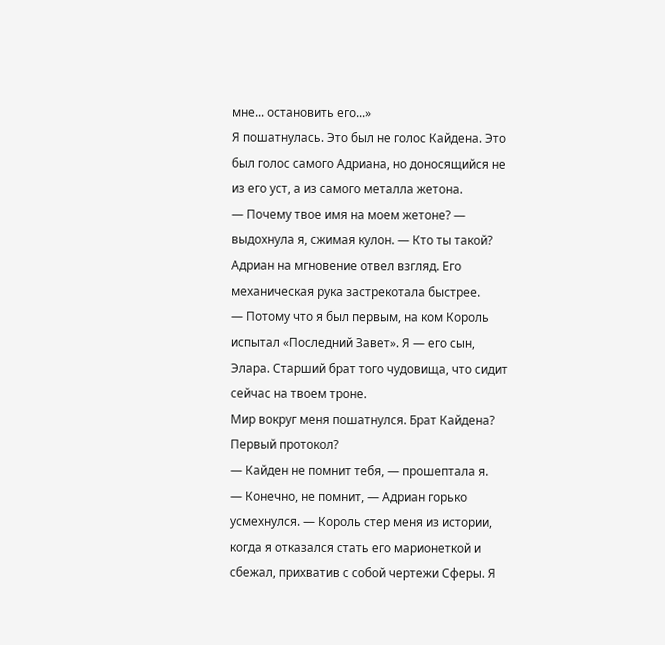мне... остановить его...»
Я пошатнулась. Это был не голос Кайдена. Это был голос самого Адриана, но доносящийся не из его уст, а из самого металла жетона.
— Почему твое имя на моем жетоне? — выдохнула я, сжимая кулон. — Кто ты такой?
Адриан на мгновение отвел взгляд. Его механическая рука застрекотала быстрее.
— Потому что я был первым, на ком Король испытал «Последний Завет». Я — его сын, Элара. Старший брат того чудовища, что сидит сейчас на твоем троне.
Мир вокруг меня пошатнулся. Брат Кайдена? Первый протокол?
— Кайден не помнит тебя, — прошептала я.
— Конечно, не помнит, — Адриан горько усмехнулся. — Король стер меня из истории, когда я отказался стать его марионеткой и сбежал, прихватив с собой чертежи Сферы. Я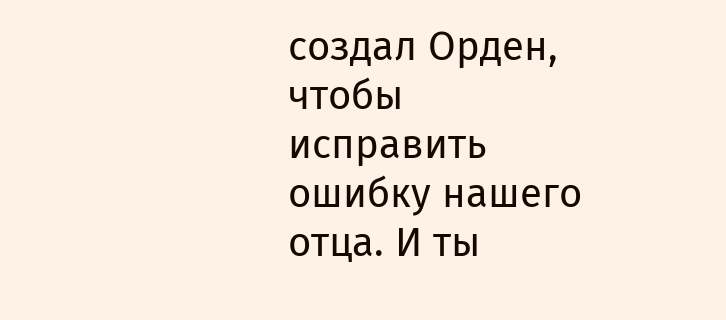создал Орден, чтобы исправить ошибку нашего отца. И ты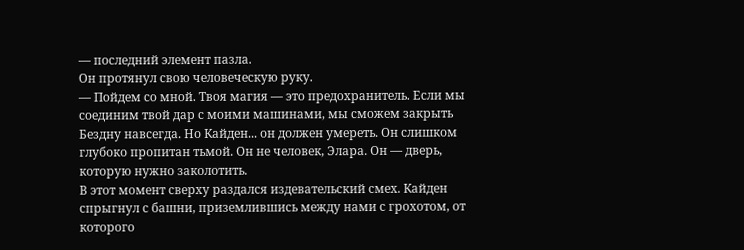— последний элемент пазла.
Он протянул свою человеческую руку.
— Пойдем со мной. Твоя магия — это предохранитель. Если мы соединим твой дар с моими машинами, мы сможем закрыть Бездну навсегда. Но Кайден... он должен умереть. Он слишком глубоко пропитан тьмой. Он не человек, Элара. Он — дверь, которую нужно заколотить.
В этот момент сверху раздался издевательский смех. Кайден спрыгнул с башни, приземлившись между нами с грохотом, от которого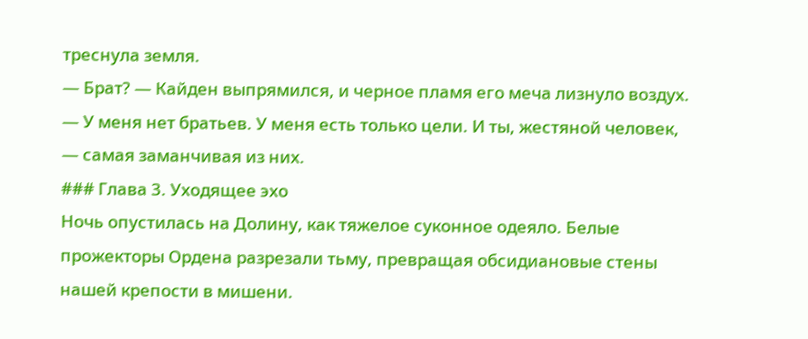треснула земля.
— Брат? — Кайден выпрямился, и черное пламя его меча лизнуло воздух. — У меня нет братьев. У меня есть только цели. И ты, жестяной человек, — самая заманчивая из них.
### Глава 3. Уходящее эхо
Ночь опустилась на Долину, как тяжелое суконное одеяло. Белые прожекторы Ордена разрезали тьму, превращая обсидиановые стены нашей крепости в мишени.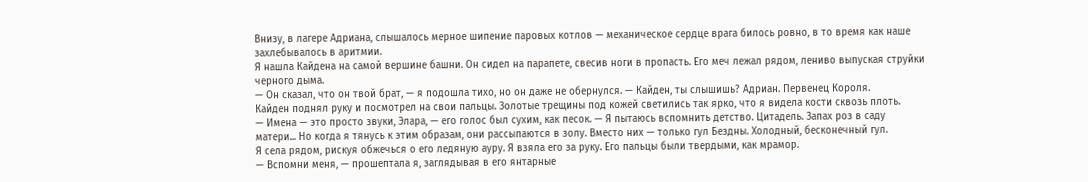Внизу, в лагере Адриана, слышалось мерное шипение паровых котлов — механическое сердце врага билось ровно, в то время как наше захлебывалось в аритмии.
Я нашла Кайдена на самой вершине башни. Он сидел на парапете, свесив ноги в пропасть. Его меч лежал рядом, лениво выпуская струйки черного дыма.
— Он сказал, что он твой брат, — я подошла тихо, но он даже не обернулся. — Кайден, ты слышишь? Адриан. Первенец Короля.
Кайден поднял руку и посмотрел на свои пальцы. Золотые трещины под кожей светились так ярко, что я видела кости сквозь плоть.
— Имена — это просто звуки, Элара, — его голос был сухим, как песок. — Я пытаюсь вспомнить детство. Цитадель. Запах роз в саду матери... Но когда я тянусь к этим образам, они рассыпаются в золу. Вместо них — только гул Бездны. Холодный, бесконечный гул.
Я села рядом, рискуя обжечься о его ледяную ауру. Я взяла его за руку. Его пальцы были твердыми, как мрамор.
— Вспомни меня, — прошептала я, заглядывая в его янтарные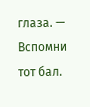глаза. — Вспомни тот бал.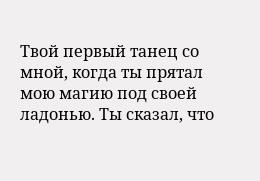Твой первый танец со мной, когда ты прятал мою магию под своей ладонью. Ты сказал, что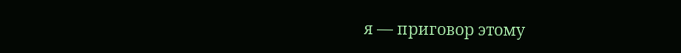я — приговор этому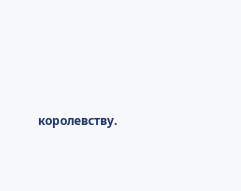королевству.